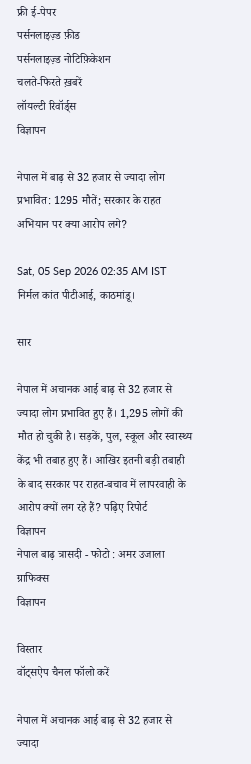फ्री ई-पेपर
पर्सनलाइज़्ड फ़ीड
पर्सनलाइज़्ड नोटिफ़िकेशन
चलते-फिरते ख़बरें
लॉयल्टी रिवॉर्ड्स
विज्ञापन

नेपाल में बाढ़ से 32 हजार से ज्यादा लोग प्रभावित: 1295 मौतें; सरकार के राहत अभियान पर क्या आरोप लगे?

Sat, 05 Sep 2026 02:35 AM IST
निर्मल कांत पीटीआई, काठमांडू।

सार

नेपाल में अचानक आई बाढ़ से 32 हजार से ज्यादा लोग प्रभावित हुए हैं। 1,295 लोगों की मौत हो चुकी है। सड़कें, पुल, स्कूल और स्वास्थ्य केंद्र भी तबाह हुए हैं। आखिर इतनी बड़ी तबाही के बाद सरकार पर राहत-बचाव में लापरवाही के आरोप क्यों लग रहे हैं? पढ़िए रिपोर्ट
विज्ञापन
नेपाल बाढ़ त्रासदी - फोटो : अमर उजाला ग्राफिक्स
विज्ञापन

विस्तार
वॉट्सऐप चैनल फॉलो करें

नेपाल में अचानक आई बाढ़ से 32 हजार से ज्यादा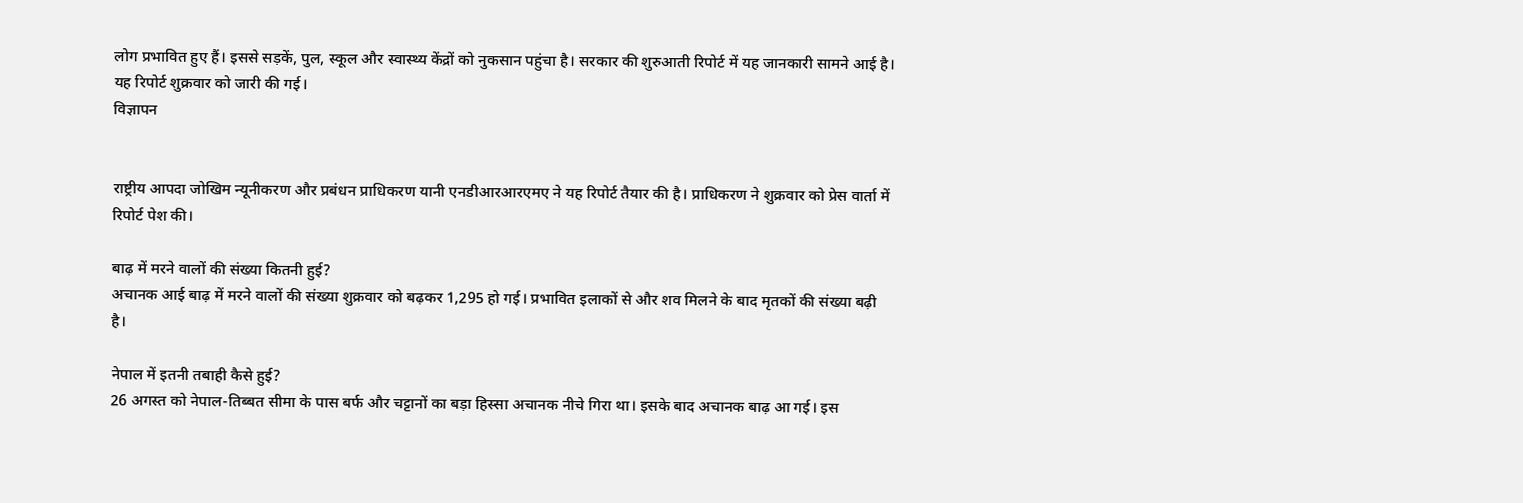लोग प्रभावित हुए हैं। इससे सड़कें, पुल, स्कूल और स्वास्थ्य केंद्रों को नुकसान पहुंचा है। सरकार की शुरुआती रिपोर्ट में यह जानकारी सामने आई है। यह रिपोर्ट शुक्रवार को जारी की गई।
विज्ञापन


राष्ट्रीय आपदा जोखिम न्यूनीकरण और प्रबंधन प्राधिकरण यानी एनडीआरआरएमए ने यह रिपोर्ट तैयार की है। प्राधिकरण ने शुक्रवार को प्रेस वार्ता में रिपोर्ट पेश की।

बाढ़ में मरने वालों की संख्या कितनी हुई?
अचानक आई बाढ़ में मरने वालों की संख्या शुक्रवार को बढ़कर 1,295 हो गई। प्रभावित इलाकों से और शव मिलने के बाद मृतकों की संख्या बढ़ी है।

नेपाल में इतनी तबाही कैसे हुई?
26 अगस्त को नेपाल-तिब्बत सीमा के पास बर्फ और चट्टानों का बड़ा हिस्सा अचानक नीचे गिरा था। इसके बाद अचानक बाढ़ आ गई। इस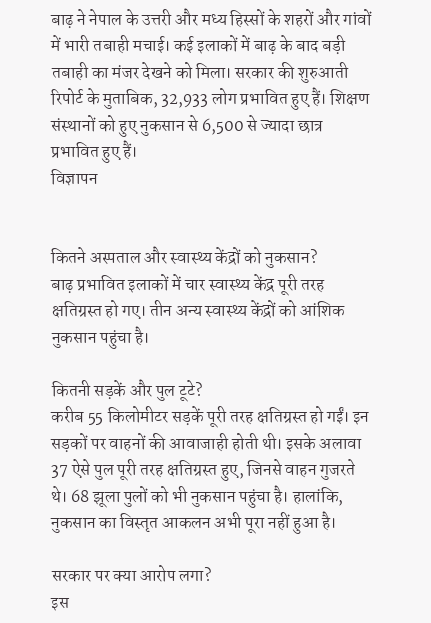बाढ़ ने नेपाल के उत्तरी और मध्य हिस्सों के शहरों और गांवों में भारी तबाही मचाई। कई इलाकों में बाढ़ के बाद बड़ी तबाही का मंजर देखने को मिला। सरकार की शुरुआती रिपोर्ट के मुताबिक, 32,933 लोग प्रभावित हुए हैं। शिक्षण संस्थानों को हुए नुकसान से 6,500 से ज्यादा छात्र प्रभावित हुए हैं।
विज्ञापन


कितने अस्पताल और स्वास्थ्य केंद्रों को नुकसान?
बाढ़ प्रभावित इलाकों में चार स्वास्थ्य केंद्र पूरी तरह क्षतिग्रस्त हो गए। तीन अन्य स्वास्थ्य केंद्रों को आंशिक नुकसान पहुंचा है।

कितनी सड़कें और पुल टूटे?
करीब 55 किलोमीटर सड़कें पूरी तरह क्षतिग्रस्त हो गईं। इन सड़कों पर वाहनों की आवाजाही होती थी। इसके अलावा 37 ऐसे पुल पूरी तरह क्षतिग्रस्त हुए, जिनसे वाहन गुजरते थे। 68 झूला पुलों को भी नुकसान पहुंचा है। हालांकि, नुकसान का विस्तृत आकलन अभी पूरा नहीं हुआ है।

सरकार पर क्या आरोप लगा?
इस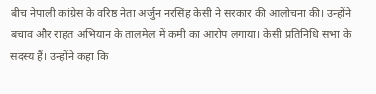बीच नेपाली कांग्रेस के वरिष्ठ नेता अर्जुन नरसिंह केसी ने सरकार की आलोचना की। उन्होंने बचाव और राहत अभियान के तालमेल में कमी का आरोप लगाया। केसी प्रतिनिधि सभा के सदस्य हैं। उन्होंने कहा कि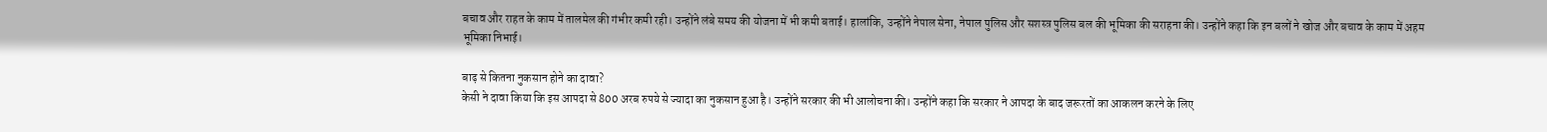बचाव और राहत के काम में तालमेल की गंभीर कमी रही। उन्होंने लंबे समय की योजना में भी कमी बताई। हालांकि, उन्होंने नेपाल सेना, नेपाल पुलिस और सशस्त्र पुलिस बल की भूमिका की सराहना की। उन्होंने कहा कि इन बलों ने खोज और बचाव के काम में अहम भूमिका निभाई।

बाढ़ से कितना नुकसान होने का दावा?
केसी ने दावा किया कि इस आपदा से 800 अरब रुपये से ज्यादा का नुकसान हुआ है। उन्होंने सरकार की भी आलोचना की। उन्होंने कहा कि सरकार ने आपदा के बाद जरूरतों का आकलन करने के लिए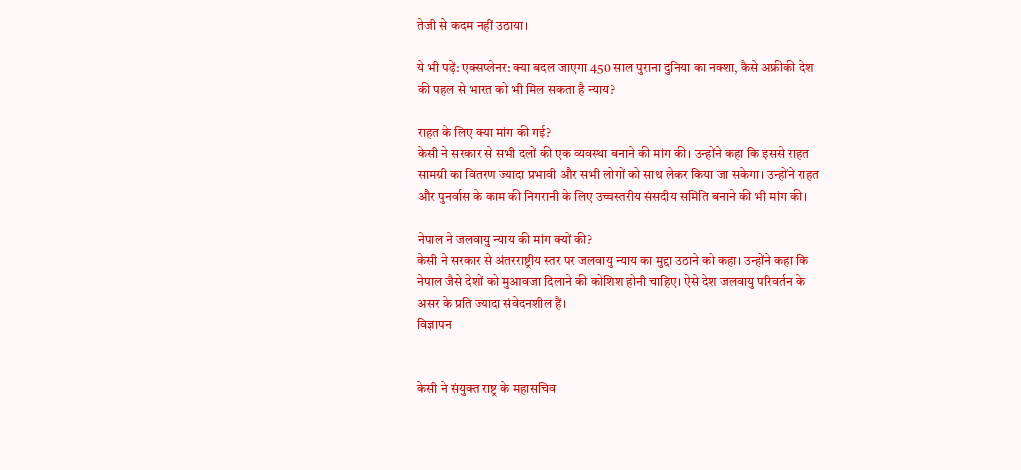तेजी से कदम नहीं उठाया।

ये भी पढ़ें: एक्सप्लेनर: क्या बदल जाएगा 450 साल पुराना दुनिया का नक्शा, कैसे अफ्रीकी देश की पहल से भारत को भी मिल सकता है न्याय?

राहत के लिए क्या मांग की गई?
केसी ने सरकार से सभी दलों की एक व्यवस्था बनाने की मांग की। उन्होंने कहा कि इससे राहत सामग्री का वितरण ज्यादा प्रभावी और सभी लोगों को साथ लेकर किया जा सकेगा। उन्होंने राहत और पुनर्वास के काम की निगरानी के लिए उच्चस्तरीय संसदीय समिति बनाने की भी मांग की।

नेपाल ने जलवायु न्याय की मांग क्यों की?
केसी ने सरकार से अंतरराष्ट्रीय स्तर पर जलवायु न्याय का मुद्दा उठाने को कहा। उन्होंने कहा कि नेपाल जैसे देशों को मुआवजा दिलाने की कोशिश होनी चाहिए। ऐसे देश जलवायु परिवर्तन के असर के प्रति ज्यादा संवेदनशील हैं।
विज्ञापन


केसी ने संयुक्त राष्ट्र के महासचिव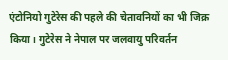एंटोनियो गुटेरेस की पहले की चेतावनियों का भी जिक्र किया। गुटेरेस ने नेपाल पर जलवायु परिवर्तन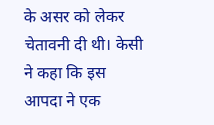के असर को लेकर चेतावनी दी थी। केसी ने कहा कि इस आपदा ने एक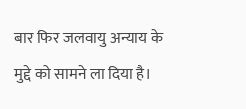बार फिर जलवायु अन्याय के मुद्दे को सामने ला दिया है।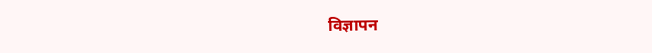विज्ञापन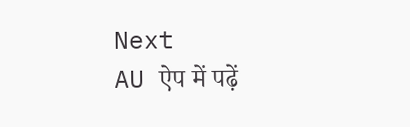Next
AU ऐप में पढ़ें